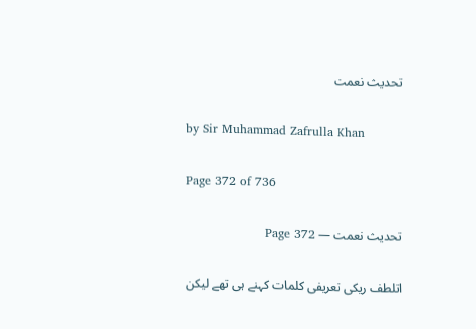تحدیث نعمت

by Sir Muhammad Zafrulla Khan

Page 372 of 736

تحدیث نعمت — Page 372

اتلطف ریکی تعریفی کلمات کہنے ہی تھے لیکن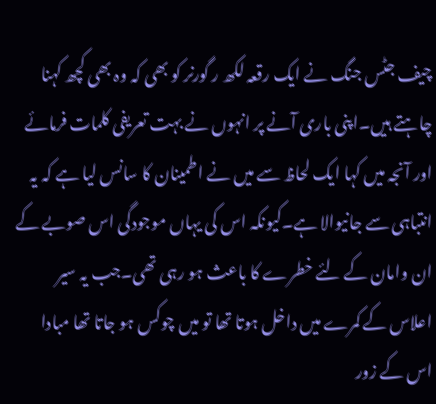چیف جٹس جنگ نے ایک رقعہ لکھ ر گورنر کو بھی کہ وہ بھی کچھ کہنا چاہتے ہیں۔اپنی باری آنے پر انہوں نے بہت تعریفی کلمات فرمائے اور آنجہ میں کہا ایک لحاظ سے میں نے اطمینان کا سانس لیا ہے کہ یہ انتباہی سے جانیوالا ہے۔کیونکہ اس کی یہاں موجودگی اس صوبے کے ان وامان کے لئے خطرے کا باعث ہو رہی تھی۔جب یہ سیر اعلاس کے کمرے میں داخل ہوتا تھا تو میں چوکس ہو جاتا تھا مبادا اس کے زور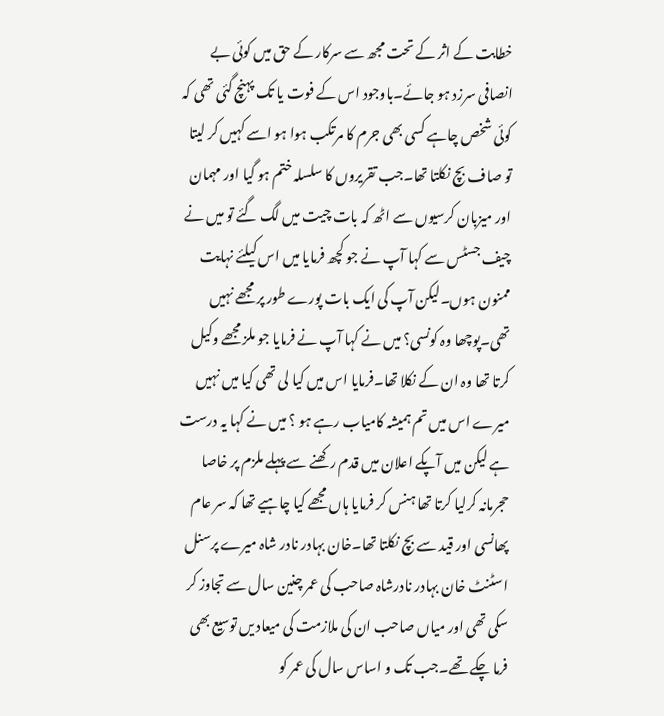خطابت کے اثر کے تحت مجھ سے سرکار کے حق میں کوئی بے انصافی سرزد ہو جائے۔باوجود اس کے فوت یا تک پہنچ گئی تھی کہ کوئی شخص چاہے کسی بھی جرم کا مرتکب ہوا ہو اسے کہیں کر لیتا تو صاف بچ نکلتا تھا۔جب تقریروں کا سلسلہ ختم ہو گیا اور مہمان اور میزبان کرسیوں سے اٹھ کہ بات چیت میں لگ گئے تو میں نے چیف جسٹس سے کہا آپ نے جو کچھ فرمایا میں اس کیلئے نہایت ممنون ہوں۔لیکن آپ کی ایک بات پورے طور پر مجھے نہیں تھی۔پوچھا وہ کونسی؟ میں نے کہا آپ نے فرمایا جو ملز مجھے وکیل کرتا تھا وہ ان کے نکلا تھا۔فرمایا اس میں کیا لی تھی کیا میں نہیں میرے اس میں تم ہمیشہ کامیاب رہے ہو ؟ میں نے کہا یہ درست ہے لیکن میں آپکے اعلان میں قدم رکھنے سے پہلے ملزم پر خاصا حجرمانہ کرلیا کرتا تھا ہنس کر فرمایا ہاں مجھے کیا چاہیے تھا کہ سر عام پھانسی اور قید سے بچ نکلتا تھا۔خان بہادر نادر شاہ میرے پرسنل اسٹنٹ خان بہادر نادرشاہ صاحب کی عمر چنین سال سے تجاوز کر سکی تھی اور میاں صاحب ان کی ملازمت کی میعاد یں توسیع بھی فرما چکے تھے۔جب تک و اساس سال کی عمر کو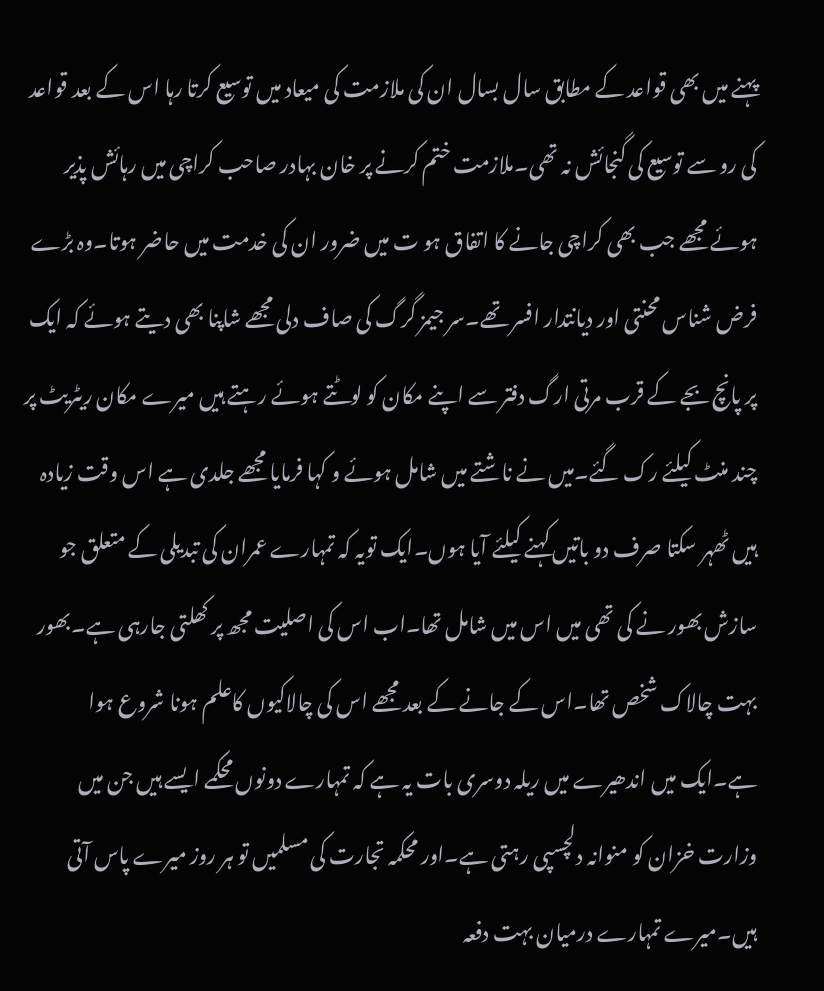پہنے میں بھی قواعد کے مطابق سال بسال ان کی ملازمت کی میعاد میں توسیع کرتا رہا اس کے بعد قواعد کی رو سے توسیع کی گنجائش نہ تھی۔ملازمت ختم کرنے پر خان بہادر صاحب کراچی میں رہائش پذیر ہوئے مجھے جب بھی کراچی جانے کا اتفاق ہو ت میں ضرور ان کی خدمت میں حاضر ہوتا۔وہ بڑے فرض شناس محنتی اور دیانتدار افسر تھے۔سر جیمز گرگ کی صاف دلی مجھے شاپنا بھی دیتے ہوئے کہ ایک پر پانچ بجے کے قرب مرتی ارگ دفتر سے اپنے مکان کو لوٹتے ہوئے رہتے ہیں میرے مکان ریٹریٹ پر چند منٹ کیلئے رک گئے۔میں نے ناشتے میں شامل ہوئے و کہا فرمایا مجھے جلدی ہے اس وقت زیادہ ہیں ٹھہر سکتا صرف دو باتیں کہنے کیلئے آیا ہوں۔ایک تویہ کہ تمہارے عمران کی تبدیلی کے متعلق جو سازش بھور نے کی تھی میں اس میں شامل تھا۔اب اس کی اصلیت مجھ پر کھلتی جارہی ہے۔بھور بہت چالاک شخص تھا۔اس کے جانے کے بعد مجھے اس کی چالاکیوں کاعلم ہونا شروع ہوا ہے۔ایک میں اندھیرے میں ریلہ دوسری بات یہ ہے کہ تمہارے دونوں محکمے ایسے ہیں جن میں وزارت خزان کو منوانہ دلچسپی رہتی ہے۔اور محکمہ تجارت کی مسلمیں تو ہر روز میرے پاس آتی ہیں۔میرے تمہارے درمیان بہت دفعہ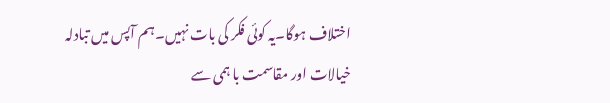اختلاف ہوگا۔یہ کوئی فکر کی بات نہیں۔ہم آپس میں تبادلہ خیالات اور مقاسمت با ہمی سے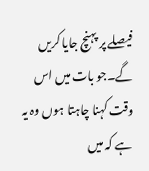فیصلے پر پہنچ جایا کریں گے۔جو بات میں اس وقت کہنا چاہتا ہوں وہ یہ ہے کہ میں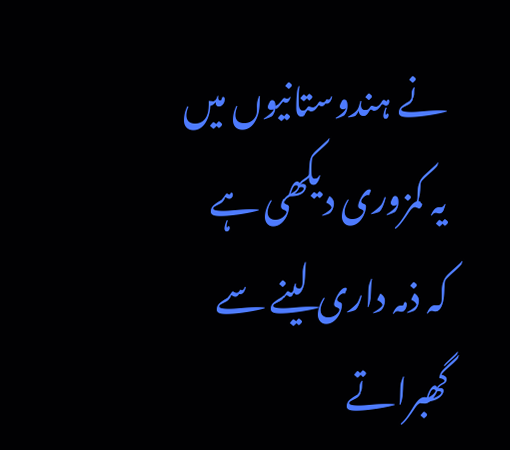نے ہندوستانیوں میں یہ کمزوری دیکھی ہے کہ ذمہ داری لینے سے گھبراتے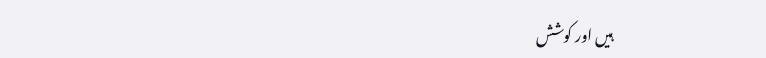ہیں اور کوشش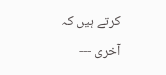کرتے ہیں کہ آخری ---